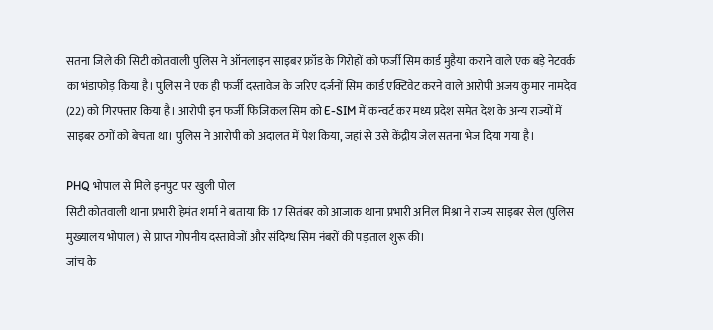सतना जिले की सिटी कोतवाली पुलिस ने ऑनलाइन साइबर फ्रॉड के गिरोहों को फर्जी सिम कार्ड मुहैया कराने वाले एक बड़े नेटवर्क का भंडाफोड़ किया है। पुलिस ने एक ही फर्जी दस्तावेज के जरिए दर्जनों सिम कार्ड एक्टिवेट करने वाले आरोपी अजय कुमार नामदेव (22) को गिरफ्तार किया है। आरोपी इन फर्जी फिजिकल सिम को E-SIM में कन्वर्ट कर मध्य प्रदेश समेत देश के अन्य राज्यों में साइबर ठगों को बेचता था। पुलिस ने आरोपी को अदालत में पेश किया, जहां से उसे केंद्रीय जेल सतना भेज दिया गया है।

PHQ भोपाल से मिले इनपुट पर खुली पोल
सिटी कोतवाली थाना प्रभारी हेमंत शर्मा ने बताया कि 17 सितंबर को आजाक थाना प्रभारी अनिल मिश्रा ने राज्य साइबर सेल (पुलिस मुख्यालय भोपाल) से प्राप्त गोपनीय दस्तावेजों और संदिग्ध सिम नंबरों की पड़ताल शुरू की।
जांच के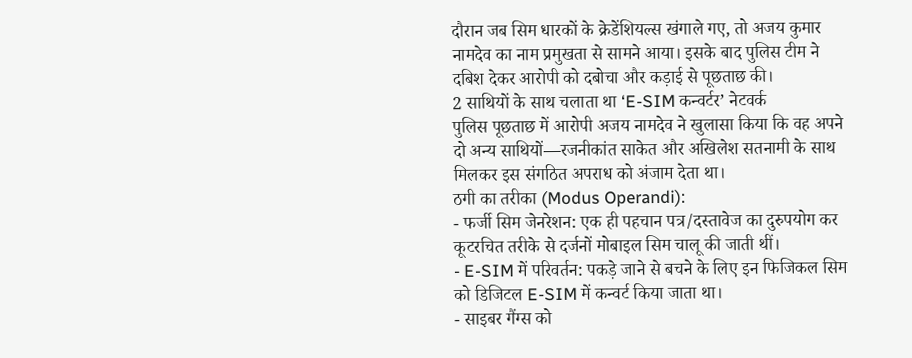दौरान जब सिम धारकों के क्रेडेंशियल्स खंगाले गए, तो अजय कुमार नामदेव का नाम प्रमुखता से सामने आया। इसके बाद पुलिस टीम ने दबिश देकर आरोपी को दबोचा और कड़ाई से पूछताछ की।
2 साथियों के साथ चलाता था ‘E-SIM कन्वर्टर’ नेटवर्क
पुलिस पूछताछ में आरोपी अजय नामदेव ने खुलासा किया कि वह अपने दो अन्य साथियों—रजनीकांत साकेत और अखिलेश सतनामी के साथ मिलकर इस संगठित अपराध को अंजाम देता था।
ठगी का तरीका (Modus Operandi):
- फर्जी सिम जेनरेशन: एक ही पहचान पत्र/दस्तावेज का दुरुपयोग कर कूटरचित तरीके से दर्जनों मोबाइल सिम चालू की जाती थीं।
- E-SIM में परिवर्तन: पकड़े जाने से बचने के लिए इन फिजिकल सिम को डिजिटल E-SIM में कन्वर्ट किया जाता था।
- साइबर गैंग्स को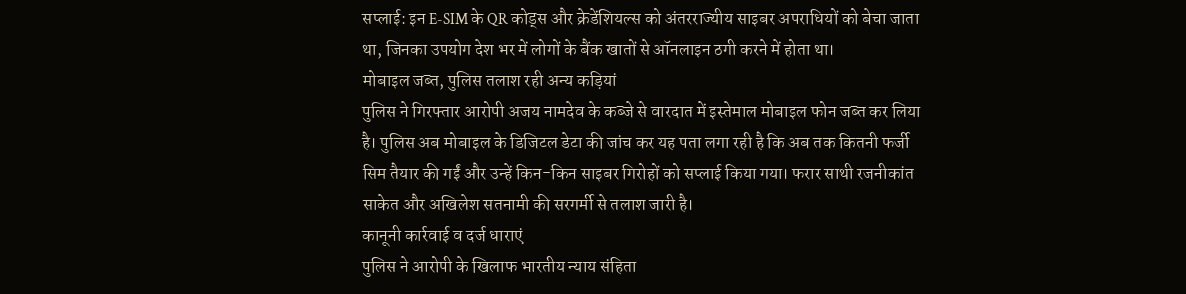सप्लाई: इन E-SIM के QR कोड्स और क्रेडेंशियल्स को अंतरराज्यीय साइबर अपराधियों को बेचा जाता था, जिनका उपयोग देश भर में लोगों के बैंक खातों से ऑनलाइन ठगी करने में होता था।
मोबाइल जब्त, पुलिस तलाश रही अन्य कड़ियां
पुलिस ने गिरफ्तार आरोपी अजय नामदेव के कब्जे से वारदात में इस्तेमाल मोबाइल फोन जब्त कर लिया है। पुलिस अब मोबाइल के डिजिटल डेटा की जांच कर यह पता लगा रही है कि अब तक कितनी फर्जी सिम तैयार की गईं और उन्हें किन-किन साइबर गिरोहों को सप्लाई किया गया। फरार साथी रजनीकांत साकेत और अखिलेश सतनामी की सरगर्मी से तलाश जारी है।
कानूनी कार्रवाई व दर्ज धाराएं
पुलिस ने आरोपी के खिलाफ भारतीय न्याय संहिता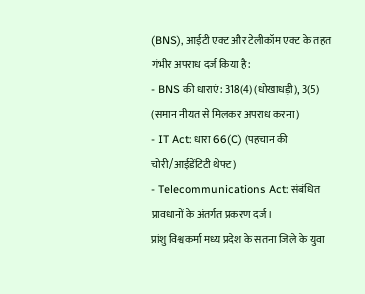(BNS), आईटी एक्ट और टेलीकॉम एक्ट के तहत गंभीर अपराध दर्ज किया है:
- BNS की धाराएं: 318(4) (धोखाधड़ी), 3(5) (समान नीयत से मिलकर अपराध करना)
- IT Act: धारा 66(C) (पहचान की चोरी/आईडेंटिटी थेफ्ट)
- Telecommunications Act: संबंधित प्रावधानों के अंतर्गत प्रकरण दर्ज।
प्रांशु विश्वकर्मा मध्य प्रदेश के सतना जिले के युवा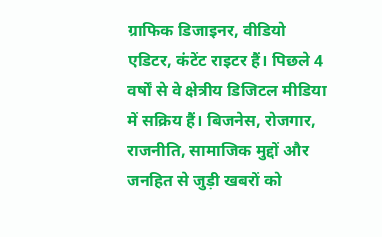ग्राफिक डिजाइनर, वीडियो एडिटर, कंटेंट राइटर हैं। पिछले 4 वर्षों से वे क्षेत्रीय डिजिटल मीडिया में सक्रिय हैं। बिजनेस, रोजगार, राजनीति, सामाजिक मुद्दों और जनहित से जुड़ी खबरों को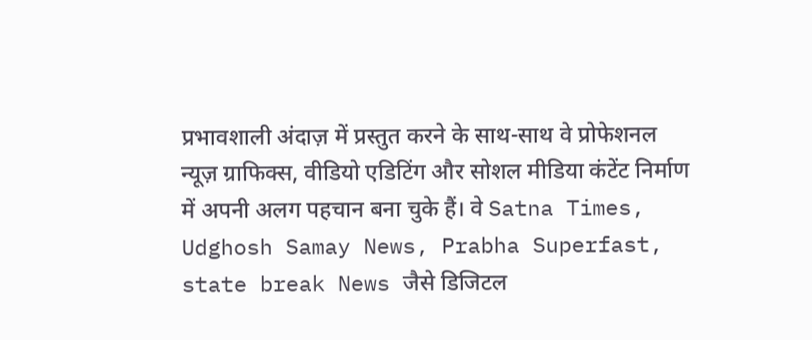प्रभावशाली अंदाज़ में प्रस्तुत करने के साथ-साथ वे प्रोफेशनल न्यूज़ ग्राफिक्स, वीडियो एडिटिंग और सोशल मीडिया कंटेंट निर्माण में अपनी अलग पहचान बना चुके हैं। वे Satna Times, Udghosh Samay News, Prabha Superfast, state break News जैसे डिजिटल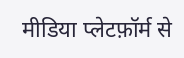मीडिया प्लेटफ़ॉर्म से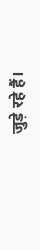जुड़े रहे हैं।